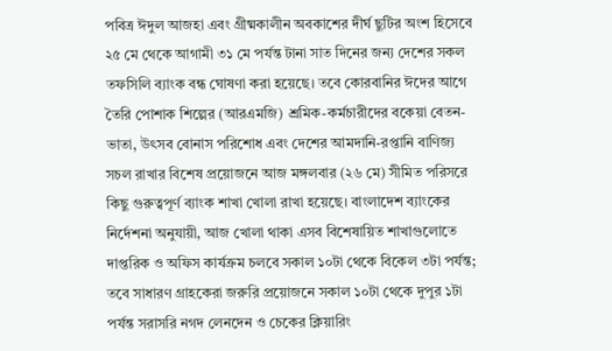পবিত্র ঈদুল আজহা এবং গ্রীষ্মকালীন অবকাশের দীর্ঘ ছুটির অংশ হিসেবে ২৫ মে থেকে আগামী ৩১ মে পর্যন্ত টানা সাত দিনের জন্য দেশের সকল তফসিলি ব্যাংক বন্ধ ঘোষণা করা হয়েছে। তবে কোরবানির ঈদের আগে তৈরি পোশাক শিল্পের (আরএমজি) শ্রমিক-কর্মচারীদের বকেয়া বেতন-ভাতা, উৎসব বোনাস পরিশোধ এবং দেশের আমদানি-রপ্তানি বাণিজ্য সচল রাখার বিশেষ প্রয়োজনে আজ মঙ্গলবার (২৬ মে) সীমিত পরিসরে কিছু গুরুত্বপূর্ণ ব্যাংক শাখা খোলা রাখা হয়েছে। বাংলাদেশ ব্যাংকের নির্দেশনা অনুযায়ী, আজ খোলা থাকা এসব বিশেষায়িত শাখাগুলোতে দাপ্তরিক ও অফিস কার্যক্রম চলবে সকাল ১০টা থেকে বিকেল ৩টা পর্যন্ত; তবে সাধারণ গ্রাহকেরা জরুরি প্রয়োজনে সকাল ১০টা থেকে দুপুর ১টা পর্যন্ত সরাসরি নগদ লেনদেন ও চেকের ক্লিয়ারিং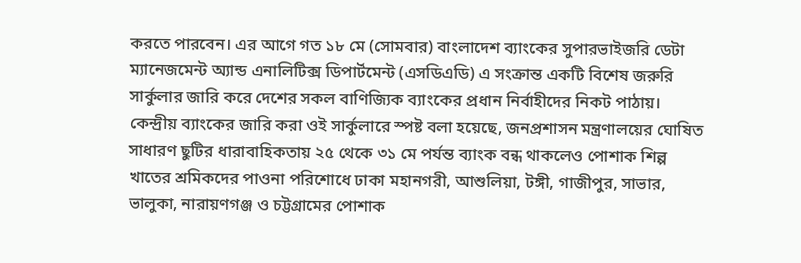করতে পারবেন। এর আগে গত ১৮ মে (সোমবার) বাংলাদেশ ব্যাংকের সুপারভাইজরি ডেটা ম্যানেজমেন্ট অ্যান্ড এনালিটিক্স ডিপার্টমেন্ট (এসডিএডি) এ সংক্রান্ত একটি বিশেষ জরুরি সার্কুলার জারি করে দেশের সকল বাণিজ্যিক ব্যাংকের প্রধান নির্বাহীদের নিকট পাঠায়।
কেন্দ্রীয় ব্যাংকের জারি করা ওই সার্কুলারে স্পষ্ট বলা হয়েছে, জনপ্রশাসন মন্ত্রণালয়ের ঘোষিত সাধারণ ছুটির ধারাবাহিকতায় ২৫ থেকে ৩১ মে পর্যন্ত ব্যাংক বন্ধ থাকলেও পোশাক শিল্প খাতের শ্রমিকদের পাওনা পরিশোধে ঢাকা মহানগরী, আশুলিয়া, টঙ্গী, গাজীপুর, সাভার, ভালুকা, নারায়ণগঞ্জ ও চট্টগ্রামের পোশাক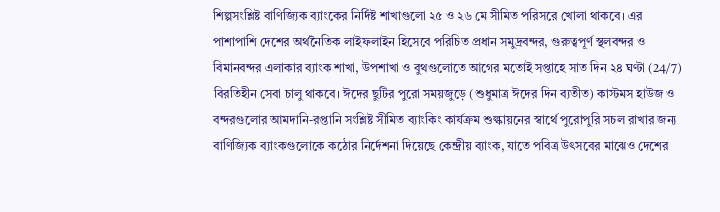শিল্পসংশ্লিষ্ট বাণিজ্যিক ব্যাংকের নির্দিষ্ট শাখাগুলো ২৫ ও ২৬ মে সীমিত পরিসরে খোলা থাকবে। এর পাশাপাশি দেশের অর্থনৈতিক লাইফলাইন হিসেবে পরিচিত প্রধান সমুদ্রবন্দর, গুরুত্বপূর্ণ স্থলবন্দর ও বিমানবন্দর এলাকার ব্যাংক শাখা, উপশাখা ও বুথগুলোতে আগের মতোই সপ্তাহে সাত দিন ২৪ ঘণ্টা (24/7) বিরতিহীন সেবা চালু থাকবে। ঈদের ছুটির পুরো সময়জুড়ে (শুধুমাত্র ঈদের দিন ব্যতীত) কাস্টমস হাউজ ও বন্দরগুলোর আমদানি-রপ্তানি সংশ্লিষ্ট সীমিত ব্যাংকিং কার্যক্রম শুল্কায়নের স্বার্থে পুরোপুরি সচল রাখার জন্য বাণিজ্যিক ব্যাংকগুলোকে কঠোর নির্দেশনা দিয়েছে কেন্দ্রীয় ব্যাংক, যাতে পবিত্র উৎসবের মাঝেও দেশের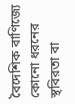বৈদেশিক বাণিজ্যে কোনো ধরনের স্থবিরতা বা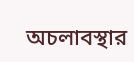অচলাবস্থার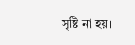সৃষ্টি না হয়।